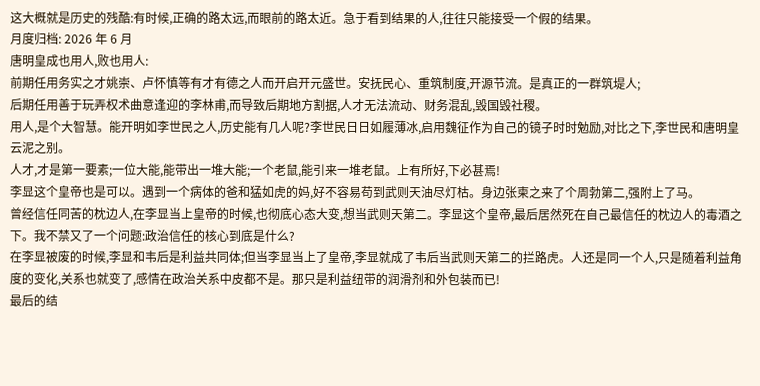这大概就是历史的残酷:有时候,正确的路太远,而眼前的路太近。急于看到结果的人,往往只能接受一个假的结果。
月度归档: 2026 年 6 月
唐明皇成也用人,败也用人:
前期任用务实之才姚崇、卢怀慎等有才有德之人而开启开元盛世。安抚民心、重筑制度,开源节流。是真正的一群筑堤人;
后期任用善于玩弄权术曲意逢迎的李林甫,而导致后期地方割据,人才无法流动、财务混乱,毁国毁社稷。
用人,是个大智慧。能开明如李世民之人,历史能有几人呢?李世民日日如履薄冰,启用魏征作为自己的镜子时时勉励,对比之下,李世民和唐明皇云泥之别。
人才,才是第一要素;一位大能,能带出一堆大能;一个老鼠,能引来一堆老鼠。上有所好,下必甚焉!
李显这个皇帝也是可以。遇到一个病体的爸和猛如虎的妈,好不容易苟到武则天油尽灯枯。身边张柬之来了个周勃第二,强附上了马。
曾经信任同苦的枕边人,在李显当上皇帝的时候,也彻底心态大变,想当武则天第二。李显这个皇帝,最后居然死在自己最信任的枕边人的毒酒之下。我不禁又了一个问题:政治信任的核心到底是什么?
在李显被废的时候,李显和韦后是利益共同体;但当李显当上了皇帝,李显就成了韦后当武则天第二的拦路虎。人还是同一个人,只是随着利益角度的变化,关系也就变了,感情在政治关系中皮都不是。那只是利益纽带的润滑剂和外包装而已!
最后的结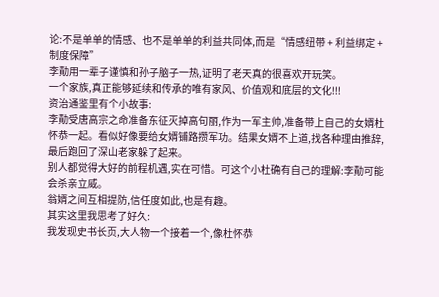论:不是单单的情感、也不是单单的利益共同体,而是“情感纽带 + 利益绑定 + 制度保障”
李勣用一辈子谨慎和孙子脑子一热,证明了老天真的很喜欢开玩笑。
一个家族,真正能够延续和传承的唯有家风、价值观和底层的文化!!!
资治通鉴里有个小故事:
李勣受唐高宗之命准备东征灭掉高句丽,作为一军主帅,准备带上自己的女婿杜怀恭一起。看似好像要给女婿铺路攒军功。结果女婿不上道,找各种理由推辞,最后跑回了深山老家躲了起来。
别人都觉得大好的前程机遇,实在可惜。可这个小杜确有自己的理解:李勣可能会杀亲立威。
翁婿之间互相提防,信任度如此,也是有趣。
其实这里我思考了好久:
我发现史书长页,大人物一个接着一个,像杜怀恭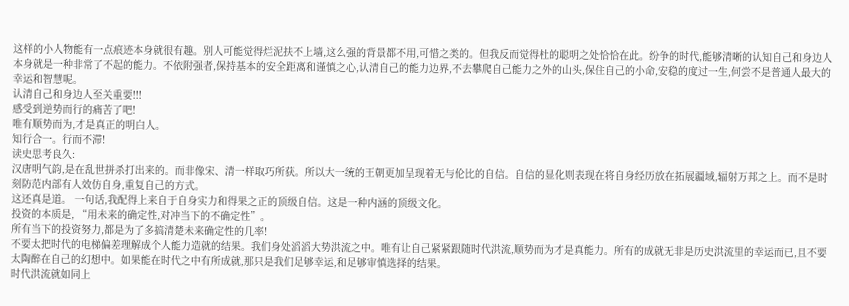这样的小人物能有一点痕迹本身就很有趣。别人可能觉得烂泥扶不上墙,这么强的背景都不用,可惜之类的。但我反而觉得杜的聪明之处恰恰在此。纷争的时代,能够清晰的认知自己和身边人本身就是一种非常了不起的能力。不依附强者,保持基本的安全距离和谨慎之心,认清自己的能力边界,不去攀爬自己能力之外的山头,保住自己的小命,安稳的度过一生,何尝不是普通人最大的幸运和智慧呢。
认清自己和身边人至关重要!!!
感受到逆势而行的痛苦了吧!
唯有顺势而为,才是真正的明白人。
知行合一。行而不滞!
读史思考良久:
汉唐明气韵,是在乱世拼杀打出来的。而非像宋、清一样取巧所获。所以大一统的王朝更加呈现着无与伦比的自信。自信的显化则表现在将自身经历放在拓展疆域,辐射万邦之上。而不是时刻防范内部有人效仿自身,重复自己的方式。
这还真是道。 一句话,我配得上来自于自身实力和得果之正的顶级自信。这是一种内涵的顶级文化。
投资的本质是, “用未来的确定性,对冲当下的不确定性”。
所有当下的投资努力,都是为了多搞清楚未来确定性的几率!
不要太把时代的电梯偏差理解成个人能力造就的结果。我们身处滔滔大势洪流之中。唯有让自己紧紧跟随时代洪流,顺势而为才是真能力。所有的成就无非是历史洪流里的幸运而已,且不要太陶醉在自己的幻想中。如果能在时代之中有所成就,那只是我们足够幸运,和足够审慎选择的结果。
时代洪流就如同上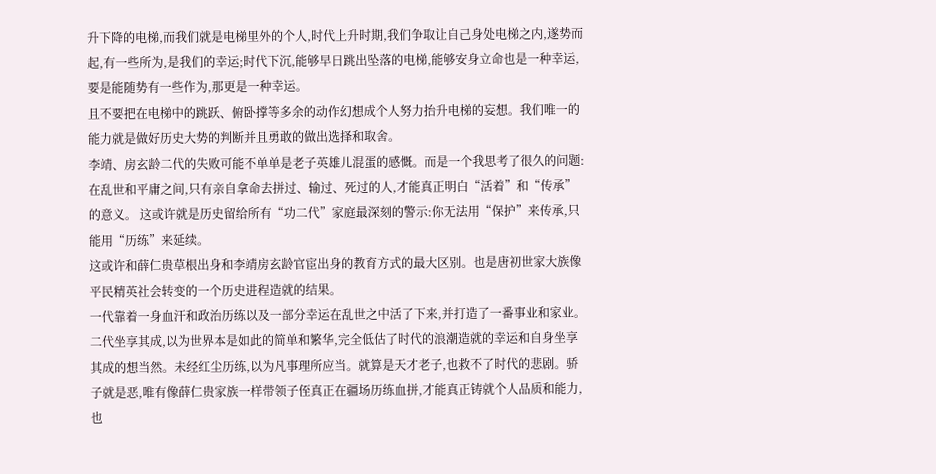升下降的电梯,而我们就是电梯里外的个人,时代上升时期,我们争取让自己身处电梯之内,遂势而起,有一些所为,是我们的幸运;时代下沉,能够早日跳出坠落的电梯,能够安身立命也是一种幸运,要是能随势有一些作为,那更是一种幸运。
且不要把在电梯中的跳跃、俯卧撑等多余的动作幻想成个人努力抬升电梯的妄想。我们唯一的能力就是做好历史大势的判断并且勇敢的做出选择和取舍。
李靖、房玄龄二代的失败可能不单单是老子英雄儿混蛋的感慨。而是一个我思考了很久的问题:
在乱世和平庸之间,只有亲自拿命去拼过、输过、死过的人,才能真正明白“活着”和“传承”的意义。 这或许就是历史留给所有“功二代”家庭最深刻的警示:你无法用“保护”来传承,只能用“历练”来延续。
这或许和薛仁贵草根出身和李靖房玄龄官宦出身的教育方式的最大区别。也是唐初世家大族像平民精英社会转变的一个历史进程造就的结果。
一代靠着一身血汗和政治历练以及一部分幸运在乱世之中活了下来,并打造了一番事业和家业。二代坐享其成,以为世界本是如此的简单和繁华,完全低估了时代的浪潮造就的幸运和自身坐享其成的想当然。未经红尘历练,以为凡事理所应当。就算是天才老子,也救不了时代的悲剧。骄子就是恶,唯有像薛仁贵家族一样带领子侄真正在疆场历练血拼,才能真正铸就个人品质和能力,也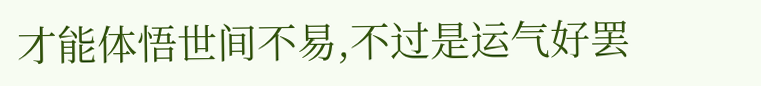才能体悟世间不易,不过是运气好罢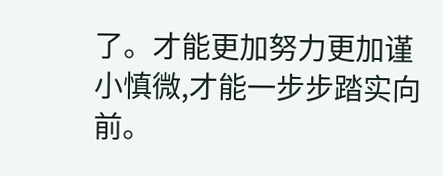了。才能更加努力更加谨小慎微,才能一步步踏实向前。